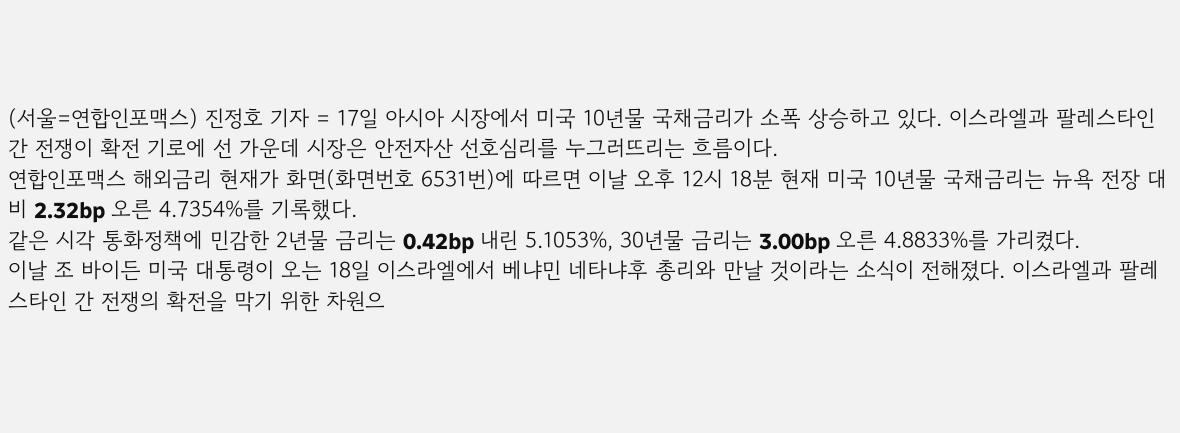(서울=연합인포맥스) 진정호 기자 = 17일 아시아 시장에서 미국 10년물 국채금리가 소폭 상승하고 있다. 이스라엘과 팔레스타인 간 전쟁이 확전 기로에 선 가운데 시장은 안전자산 선호심리를 누그러뜨리는 흐름이다.
연합인포맥스 해외금리 현재가 화면(화면번호 6531번)에 따르면 이날 오후 12시 18분 현재 미국 10년물 국채금리는 뉴욕 전장 대비 2.32bp 오른 4.7354%를 기록했다.
같은 시각 통화정책에 민감한 2년물 금리는 0.42bp 내린 5.1053%, 30년물 금리는 3.00bp 오른 4.8833%를 가리켰다.
이날 조 바이든 미국 대통령이 오는 18일 이스라엘에서 베냐민 네타냐후 총리와 만날 것이라는 소식이 전해졌다. 이스라엘과 팔레스타인 간 전쟁의 확전을 막기 위한 차원으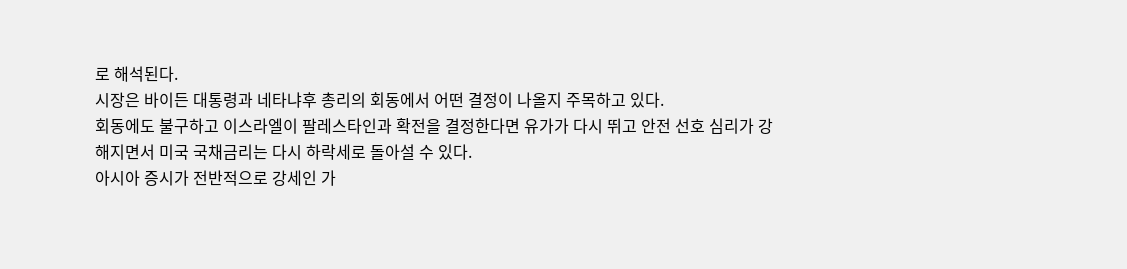로 해석된다.
시장은 바이든 대통령과 네타냐후 총리의 회동에서 어떤 결정이 나올지 주목하고 있다.
회동에도 불구하고 이스라엘이 팔레스타인과 확전을 결정한다면 유가가 다시 뛰고 안전 선호 심리가 강해지면서 미국 국채금리는 다시 하락세로 돌아설 수 있다.
아시아 증시가 전반적으로 강세인 가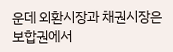운데 외환시장과 채권시장은 보합권에서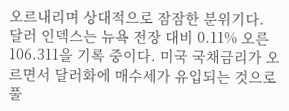오르내리며 상대적으로 잠잠한 분위기다.
달러 인덱스는 뉴욕 전장 대비 0.11% 오른 106.311을 기록 중이다. 미국 국채금리가 오르면서 달러화에 매수세가 유입되는 것으로 풀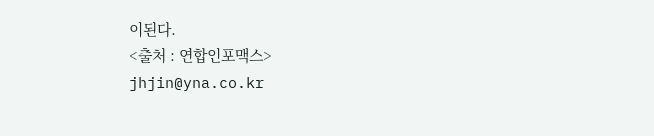이된다.
<출처 : 연합인포맥스>
jhjin@yna.co.kr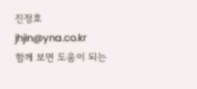진정호
jhjin@yna.co.kr
함께 보면 도움이 되는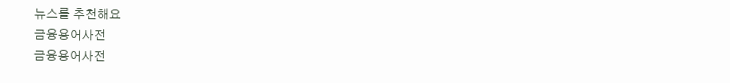뉴스를 추천해요
금융용어사전
금융용어사전